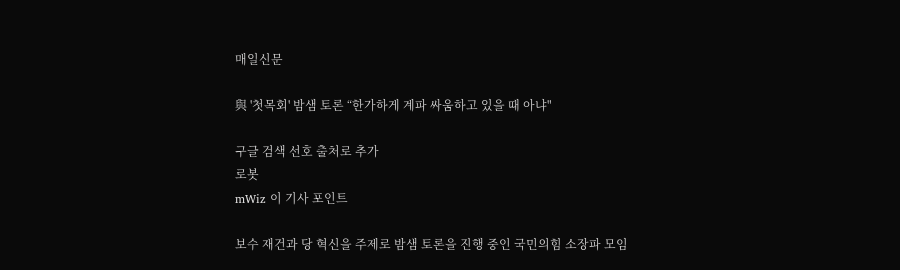매일신문

與 '첫목회' 밤샘 토론 “한가하게 계파 싸움하고 있을 때 아냐"

구글 검색 선호 출처로 추가
로봇
mWiz 이 기사 포인트

보수 재건과 당 혁신을 주제로 밤샘 토론을 진행 중인 국민의힘 소장파 모임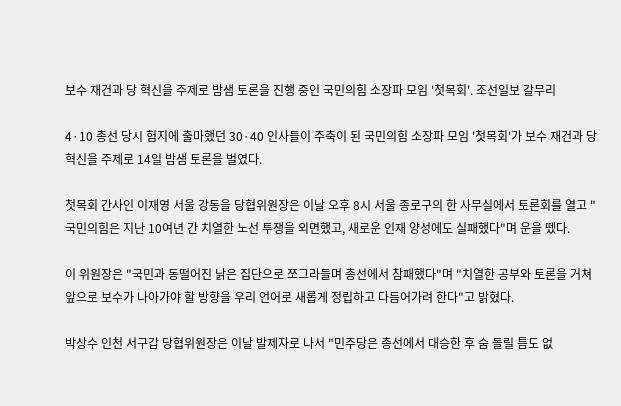보수 재건과 당 혁신을 주제로 밤샘 토론을 진행 중인 국민의힘 소장파 모임 '첫목회'. 조선일보 갈무리

4·10 총선 당시 험지에 출마했던 30·40 인사들이 주축이 된 국민의힘 소장파 모임 '첫목회'가 보수 재건과 당 혁신을 주제로 14일 밤샘 토론을 벌였다.

첫목회 간사인 이재영 서울 강동을 당협위원장은 이날 오후 8시 서울 종로구의 한 사무실에서 토론회를 열고 "국민의힘은 지난 10여년 간 치열한 노선 투쟁을 외면했고, 새로운 인재 양성에도 실패했다"며 운을 뗐다.

이 위원장은 "국민과 동떨어진 낡은 집단으로 쪼그라들며 총선에서 참패했다"며 "치열한 공부와 토론을 거쳐 앞으로 보수가 나아가야 할 방향을 우리 언어로 새롭게 정립하고 다듬어가려 한다"고 밝혔다.

박상수 인천 서구갑 당협위원장은 이날 발제자로 나서 "민주당은 총선에서 대승한 후 숨 돌릴 틈도 없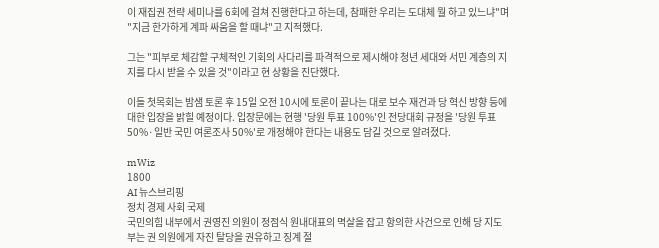이 재집권 전략 세미나를 6회에 걸쳐 진행한다고 하는데, 참패한 우리는 도대체 뭘 하고 있느냐"며 "지금 한가하게 계파 싸움을 할 때냐"고 지적했다.

그는 "피부로 체감할 구체적인 기회의 사다리를 파격적으로 제시해야 청년 세대와 서민 계층의 지지를 다시 받을 수 있을 것"이라고 현 상황을 진단했다.

이들 첫목회는 밤샘 토론 후 15일 오전 10시에 토론이 끝나는 대로 보수 재건과 당 혁신 방향 등에 대한 입장을 밝힐 예정이다. 입장문에는 현행 '당원 투표 100%'인 전당대회 규정을 '당원 투표 50%·일반 국민 여론조사 50%'로 개정해야 한다는 내용도 담길 것으로 알려졌다.

mWiz
1800
AI 뉴스브리핑
정치 경제 사회 국제
국민의힘 내부에서 권영진 의원이 정점식 원내대표의 멱살을 잡고 항의한 사건으로 인해 당 지도부는 권 의원에게 자진 탈당을 권유하고 징계 절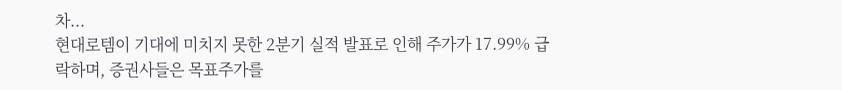차...
현대로템이 기대에 미치지 못한 2분기 실적 발표로 인해 주가가 17.99% 급락하며, 증권사들은 목표주가를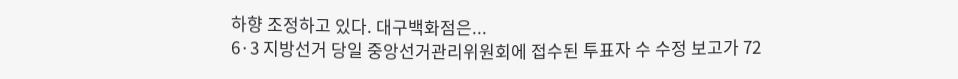하향 조정하고 있다. 대구백화점은...
6·3 지방선거 당일 중앙선거관리위원회에 접수된 투표자 수 수정 보고가 72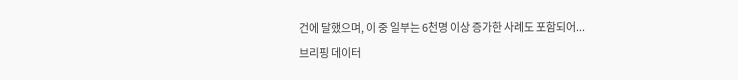건에 달했으며, 이 중 일부는 6천명 이상 증가한 사례도 포함되어...
브리핑 데이터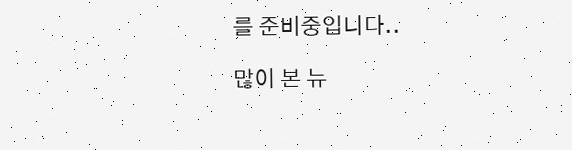를 준비중입니다..

많이 본 뉴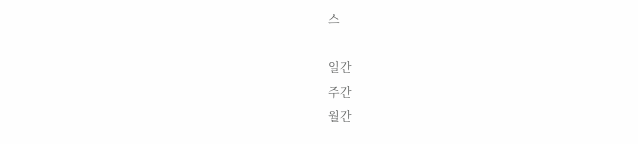스

일간
주간
월간